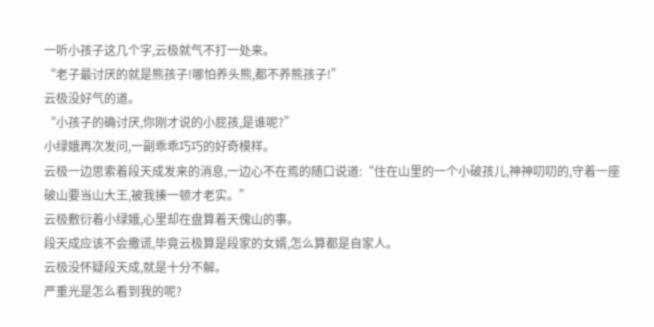一听小孩子这几个字,云极就气不打一处来。
“老子最讨厌的就是熊孩子!哪怕养头熊,都不养熊孩子!”
云极没好气的道。
“小孩子的确讨厌,你刚才说的小屁孩,是谁呢?”
小绿娥再次发问,一副乖乖巧巧的好奇模样。
云极一边思索着段天成发来的消息,一边心不在焉的随口说道:“住在山里的一个小破孩儿,神神叨叨的,守着一座破山要当山大王,被我揍一顿才老实。”
云极敷衍着小绿娥,心里却在盘算着天傀山的事。
段天成应该不会撒谎,毕竟云极算是段家的女婿,怎么算都是自家人。
云极没怀疑段天成,就是十分不解。
严重光是怎么看到我的呢?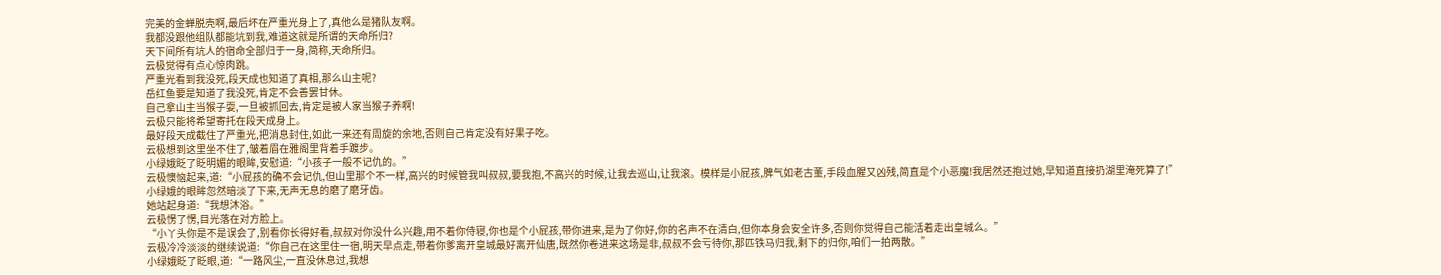完美的金蝉脱壳啊,最后坏在严重光身上了,真他么是猪队友啊。
我都没跟他组队都能坑到我,难道这就是所谓的天命所归?
天下间所有坑人的宿命全部归于一身,简称,天命所归。
云极觉得有点心惊肉跳。
严重光看到我没死,段天成也知道了真相,那么山主呢?
岳红鱼要是知道了我没死,肯定不会善罢甘休。
自己拿山主当猴子耍,一旦被抓回去,肯定是被人家当猴子养啊!
云极只能将希望寄托在段天成身上。
最好段天成截住了严重光,把消息封住,如此一来还有周旋的余地,否则自己肯定没有好果子吃。
云极想到这里坐不住了,皱着眉在雅阁里背着手踱步。
小绿娥眨了眨明媚的眼眸,安慰道:“小孩子一般不记仇的。”
云极懊恼起来,道:“小屁孩的确不会记仇,但山里那个不一样,高兴的时候管我叫叔叔,要我抱,不高兴的时候,让我去巡山,让我滚。模样是小屁孩,脾气如老古董,手段血腥又凶残,简直是个小恶魔!我居然还抱过她,早知道直接扔湖里淹死算了!”
小绿娥的眼眸忽然暗淡了下来,无声无息的磨了磨牙齿。
她站起身道:“我想沐浴。”
云极愣了愣,目光落在对方脸上。
“小丫头你是不是误会了,别看你长得好看,叔叔对你没什么兴趣,用不着你侍寝,你也是个小屁孩,带你进来,是为了你好,你的名声不在清白,但你本身会安全许多,否则你觉得自己能活着走出皇城么。”
云极冷冷淡淡的继续说道:“你自己在这里住一宿,明天早点走,带着你爹离开皇城最好离开仙唐,既然你卷进来这场是非,叔叔不会亏待你,那匹铁马归我,剩下的归你,咱们一拍两散。”
小绿娥眨了眨眼,道:“一路风尘,一直没休息过,我想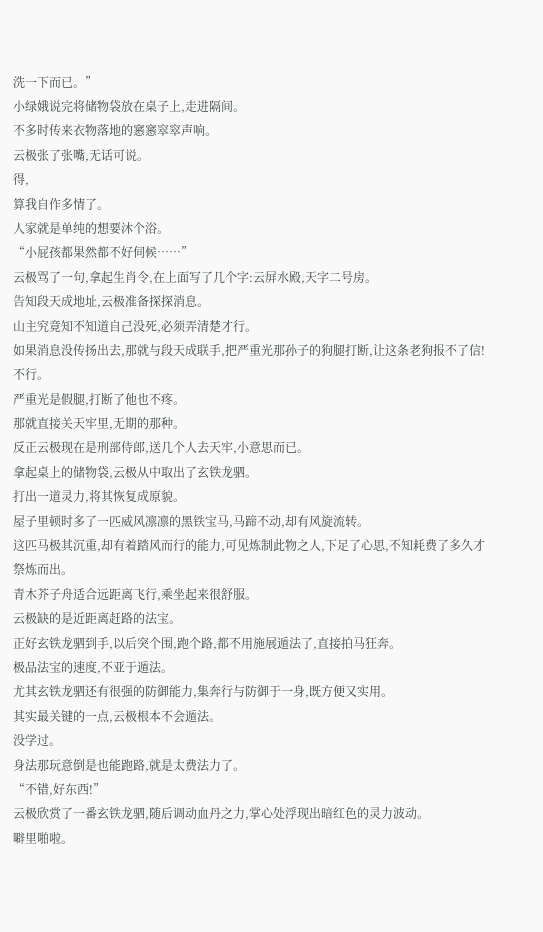洗一下而已。”
小绿娥说完将储物袋放在桌子上,走进隔间。
不多时传来衣物落地的窸窸窣窣声响。
云极张了张嘴,无话可说。
得,
算我自作多情了。
人家就是单纯的想要沐个浴。
“小屁孩都果然都不好伺候……”
云极骂了一句,拿起生肖令,在上面写了几个字:云屏水殿,天字二号房。
告知段天成地址,云极准备探探消息。
山主究竟知不知道自己没死,必须弄清楚才行。
如果消息没传扬出去,那就与段天成联手,把严重光那孙子的狗腿打断,让这条老狗报不了信!
不行。
严重光是假腿,打断了他也不疼。
那就直接关天牢里,无期的那种。
反正云极现在是刑部侍郎,送几个人去天牢,小意思而已。
拿起桌上的储物袋,云极从中取出了玄铁龙驷。
打出一道灵力,将其恢复成原貌。
屋子里顿时多了一匹威风凛凛的黑铁宝马,马蹄不动,却有风旋流转。
这匹马极其沉重,却有着踏风而行的能力,可见炼制此物之人,下足了心思,不知耗费了多久才祭炼而出。
青木芥子舟适合远距离飞行,乘坐起来很舒服。
云极缺的是近距离赶路的法宝。
正好玄铁龙驷到手,以后突个围,跑个路,都不用施展遁法了,直接拍马狂奔。
极品法宝的速度,不亚于遁法。
尤其玄铁龙驷还有很强的防御能力,集奔行与防御于一身,既方便又实用。
其实最关键的一点,云极根本不会遁法。
没学过。
身法那玩意倒是也能跑路,就是太费法力了。
“不错,好东西!”
云极欣赏了一番玄铁龙驷,随后调动血丹之力,掌心处浮现出暗红色的灵力波动。
噼里啪啦。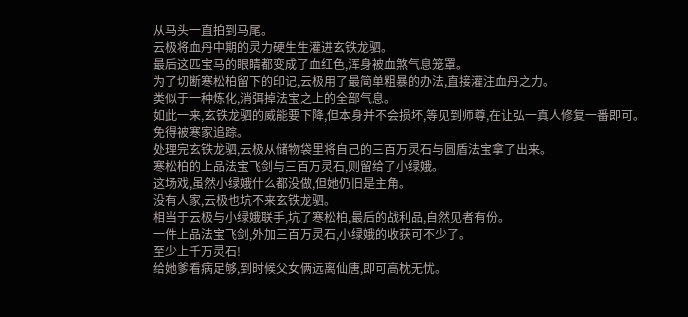从马头一直拍到马尾。
云极将血丹中期的灵力硬生生灌进玄铁龙驷。
最后这匹宝马的眼睛都变成了血红色,浑身被血煞气息笼罩。
为了切断寒松柏留下的印记,云极用了最简单粗暴的办法,直接灌注血丹之力。
类似于一种炼化,消弭掉法宝之上的全部气息。
如此一来,玄铁龙驷的威能要下降,但本身并不会损坏,等见到师尊,在让弘一真人修复一番即可。
免得被寒家追踪。
处理完玄铁龙驷,云极从储物袋里将自己的三百万灵石与圆盾法宝拿了出来。
寒松柏的上品法宝飞剑与三百万灵石,则留给了小绿娥。
这场戏,虽然小绿娥什么都没做,但她仍旧是主角。
没有人家,云极也坑不来玄铁龙驷。
相当于云极与小绿娥联手,坑了寒松柏,最后的战利品,自然见者有份。
一件上品法宝飞剑,外加三百万灵石,小绿娥的收获可不少了。
至少上千万灵石!
给她爹看病足够,到时候父女俩远离仙唐,即可高枕无忧。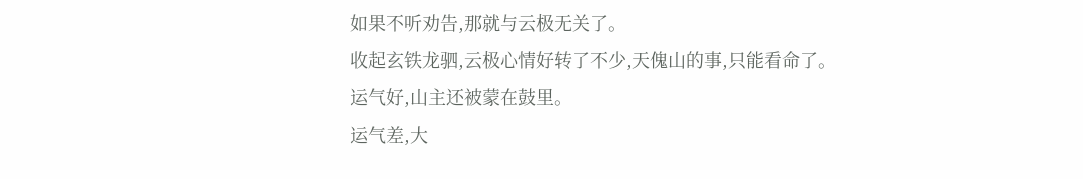如果不听劝告,那就与云极无关了。
收起玄铁龙驷,云极心情好转了不少,天傀山的事,只能看命了。
运气好,山主还被蒙在鼓里。
运气差,大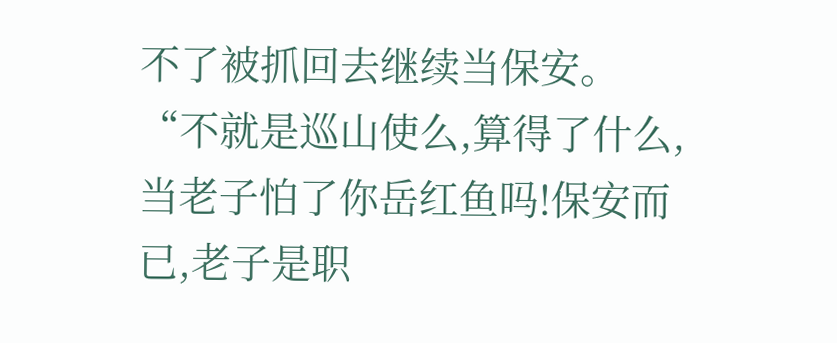不了被抓回去继续当保安。
“不就是巡山使么,算得了什么,当老子怕了你岳红鱼吗!保安而已,老子是职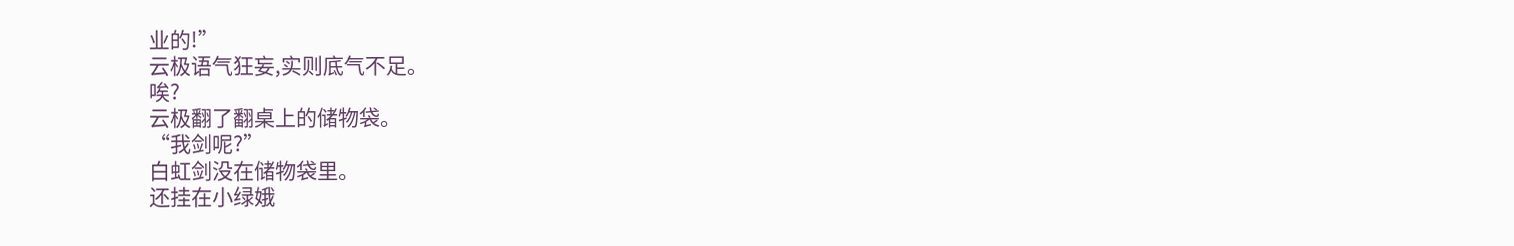业的!”
云极语气狂妄,实则底气不足。
唉?
云极翻了翻桌上的储物袋。
“我剑呢?”
白虹剑没在储物袋里。
还挂在小绿娥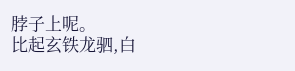脖子上呢。
比起玄铁龙驷,白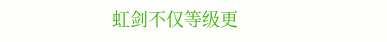虹剑不仅等级更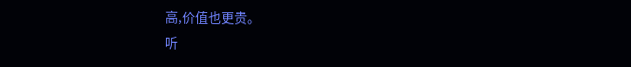高,价值也更贵。
听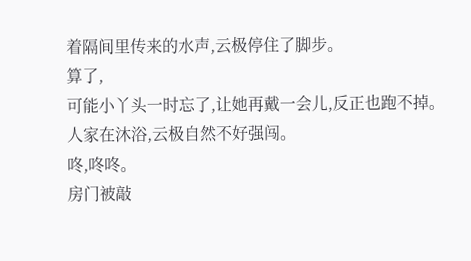着隔间里传来的水声,云极停住了脚步。
算了,
可能小丫头一时忘了,让她再戴一会儿,反正也跑不掉。
人家在沐浴,云极自然不好强闯。
咚,咚咚。
房门被敲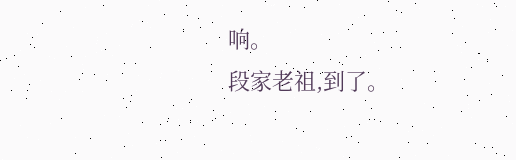响。
段家老祖,到了。